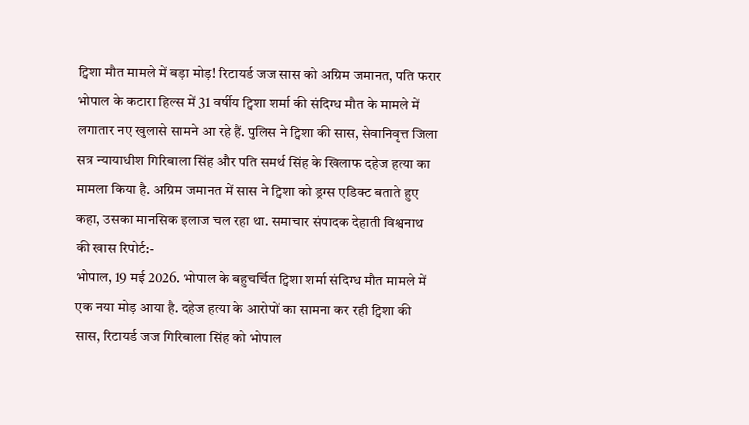ट्विशा मौत मामले में बड़ा मोड़! रिटायर्ड जज सास को अग्रिम जमानत, पति फरार
भोपाल के कटारा हिल्स में 31 वर्षीय ट्विशा शर्मा की संदिग्ध मौत के मामले में लगातार नए खुलासे सामने आ रहे हैं. पुलिस ने ट्विशा की सास, सेवानिवृत्त जिला सत्र न्यायाधीश गिरिबाला सिंह और पति समर्थ सिंह के खिलाफ दहेज हत्या का मामला किया है. अग्रिम जमानत में सास ने ट्विशा को ड्रग्स एडिक्ट बताते हुए कहा, उसका मानसिक इलाज चल रहा था. समाचार संपादक देहाती विश्वनाथ की खास रिपोर्ट:-
भोपाल, 19 मई 2026. भोपाल के बहुचर्चित ट्विशा शर्मा संदिग्ध मौत मामले में एक नया मोड़ आया है. दहेज हत्या के आरोपों का सामना कर रही ट्विशा की सास, रिटायर्ड जज गिरिबाला सिंह को भोपाल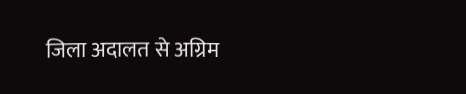जिला अदालत से अग्रिम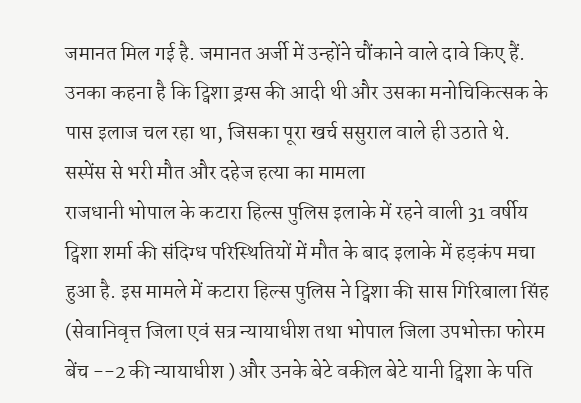जमानत मिल गई है. जमानत अर्जी में उन्होंने चौंकाने वाले दावे किए हैं. उनका कहना है कि ट्विशा ड्रग्स की आदी थी और उसका मनोचिकित्सक के पास इलाज चल रहा था, जिसका पूरा खर्च ससुराल वाले ही उठाते थे.
सस्पेंस से भरी मौत और दहेज हत्या का मामला
राजधानी भोपाल के कटारा हिल्स पुलिस इलाके में रहने वाली 31 वर्षीय ट्विशा शर्मा की संदिग्ध परिस्थितियों में मौत के बाद इलाके में हड़कंप मचा हुआ है. इस मामले में कटारा हिल्स पुलिस ने ट्विशा की सास गिरिबाला सिंह (सेवानिवृत्त जिला एवं सत्र न्यायाधीश तथा भोपाल जिला उपभोक्ता फोरम बेंच --2 की न्यायाधीश ) और उनके बेटे वकील बेटे यानी ट्विशा के पति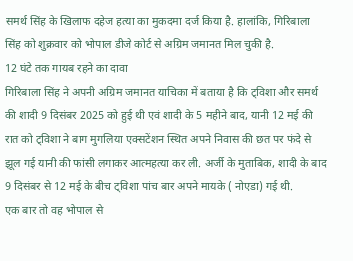समर्थ सिंह के खिलाफ दहेज हत्या का मुकदमा दर्ज किया है. हालांकि, गिरिबाला सिंह को शुक्रवार को भोपाल डीजे कोर्ट से अग्रिम जमानत मिल चुकी है.
12 घंटे तक गायब रहने का दावा
गिरिबाला सिंह ने अपनी अग्रिम जमानत याचिका में बताया है कि ट्विशा और समर्थ की शादी 9 दिसंबर 2025 को हुई थी एवं शादी के 5 महीने बाद, यानी 12 मई की रात को ट्विशा ने बाग मुगलिया एक्सटेंशन स्थित अपने निवास की छत पर फंदे से झूल गई यानी की फांसी लगाकर आत्महत्या कर ली. अर्जी के मुताबिक, शादी के बाद 9 दिसंबर से 12 मई के बीच ट्विशा पांच बार अपने मायके ( नोएडा) गई थी.
एक बार तो वह भोपाल से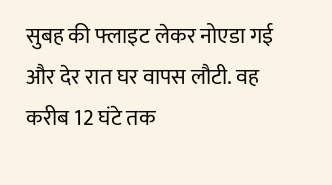सुबह की फ्लाइट लेकर नोएडा गई और देर रात घर वापस लौटी. वह करीब 12 घंटे तक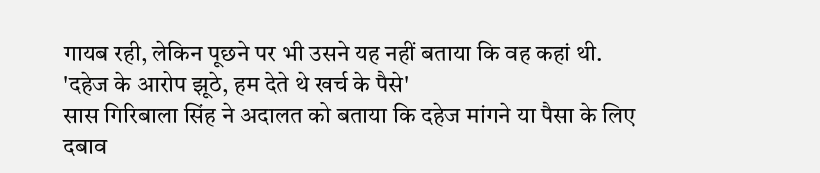गायब रही, लेकिन पूछने पर भी उसने यह नहीं बताया कि वह कहां थी.
'दहेज के आरोप झूठे, हम देते थे खर्च के पैसे'
सास गिरिबाला सिंह ने अदालत को बताया कि दहेज मांगने या पैसा के लिए दबाव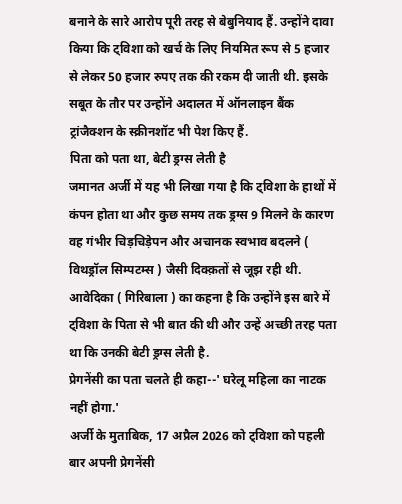बनाने के सारे आरोप पूरी तरह से बेबुनियाद हैं. उन्होंने दावा किया कि ट्विशा को खर्च के लिए नियमित रूप से 5 हजार से लेकर 50 हजार रुपए तक की रकम दी जाती थी. इसके सबूत के तौर पर उन्होंने अदालत में ऑनलाइन बैंक ट्रांजैक्शन के स्क्रीनशॉट भी पेश किए हैं.
पिता को पता था, बेटी ड्रग्स लेती है
जमानत अर्जी में यह भी लिखा गया है कि ट्विशा के हाथों में कंपन होता था और कुछ समय तक ड्रग्स 9 मिलने के कारण वह गंभीर चिड़चिड़ेपन और अचानक स्वभाव बदलने ( विथड्रॉल सिम्पटम्स ) जैसी दिक्क़तों से जूझ रही थी. आवेदिका ( गिरिबाला ) का कहना है कि उन्होंने इस बारे में ट्विशा के पिता से भी बात की थी और उन्हें अच्छी तरह पता था कि उनकी बेटी ड्रग्स लेती है.
प्रेगनेंसी का पता चलते ही कहा--' घरेलू महिला का नाटक नहीं होगा.'
अर्जी के मुताबिक, 17 अप्रैल 2026 को ट्विशा को पहली बार अपनी प्रेगनेंसी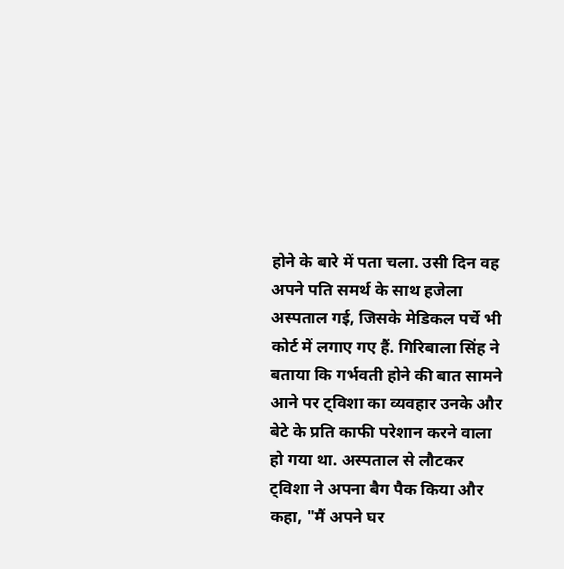होने के बारे में पता चला. उसी दिन वह अपने पति समर्थ के साथ हजेला अस्पताल गई, जिसके मेडिकल पर्चे भी कोर्ट में लगाए गए हैं. गिरिबाला सिंह ने बताया कि गर्भवती होने की बात सामने आने पर ट्विशा का व्यवहार उनके और बेटे के प्रति काफी परेशान करने वाला हो गया था. अस्पताल से लौटकर ट्विशा ने अपना बैग पैक किया और कहा, "मैं अपने घर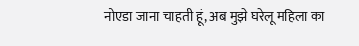नोएडा जाना चाहती हूं, अब मुझे घरेलू महिला का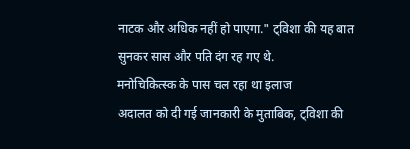नाटक और अधिक नहीं हो पाएगा." ट्विशा की यह बात सुनकर सास और पति दंग रह गए थे.
मनोचिकित्स्क के पास चल रहा था इलाज
अदालत को दी गई जानकारी के मुताबिक, ट्विशा की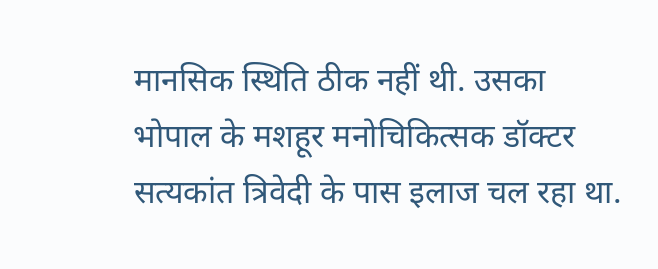मानसिक स्थिति ठीक नहीं थी. उसका भोपाल के मशहूर मनोचिकित्सक डॉक्टर सत्यकांत त्रिवेदी के पास इलाज चल रहा था.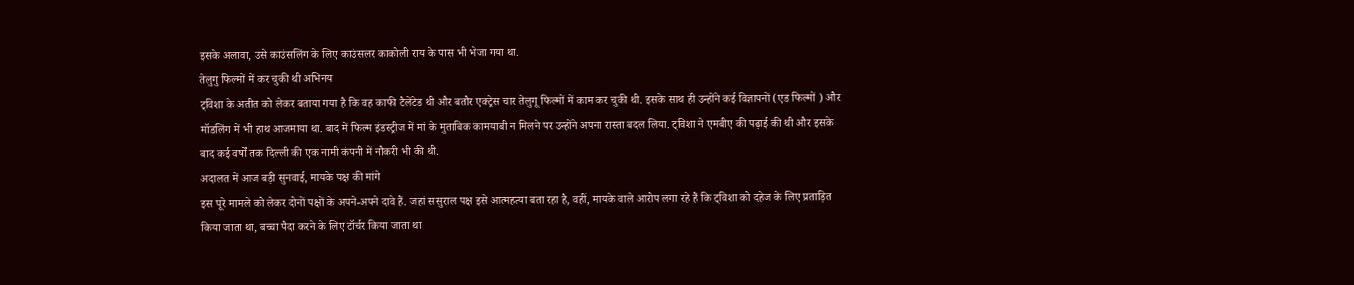इसके अलावा, उसे काउंसलिंग के लिए काउंसलर काकोली राय के पास भी भेजा गया था.
तेलुगु फिल्मों में कर चुकी थी अभिनय
ट्विशा के अतीत को लेकर बताया गया है कि वह काफी टैलेंटेड थी और बतौर एक्ट्रेस चार तेलुगू फिल्मों में काम कर चुकी थी. इसके साथ ही उन्होंने कई विज्ञापनों (एड फिल्मों ) और मॉडलिंग में भी हाथ आजमाया था. बाद में फिल्म इंडस्ट्रीज में मां के मुताबिक कामयाबी न मिलने पर उन्होंने अपना रास्ता बदल लिया. ट्विशा ने एमबीए की पढ़ाई की थी और इसके बाद कई वर्षों तक दिल्ली की एक नामी कंपनी में नौकरी भी की थी.
अदालत में आज बड़ी सुनवाई, मायके पक्ष की मांगे
इस पूरे मामले को लेकर दोनों पक्षों के अपने-अपने दावे हैं. जहां ससुराल पक्ष इसे आत्महत्या बता रहा है, वहीं, मायके वाले आरोप लगा रहे हैं कि ट्विशा को दहेज के लिए प्रताड़ित किया जाता था, बच्चा पैदा करने के लिए टॉर्चर किया जाता था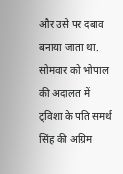और उसे पर दबाव बनाया जाता था. सोमवार को भोपाल की अदालत में ट्विशा के पति समर्थ सिंह की अग्रिम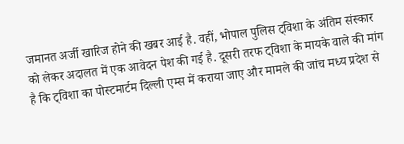जमानत अर्जी खारिज होने की खबर आई है. वहीं, भोपाल पुलिस ट्विशा के अंतिम संस्कार को लेकर अदालत में एक आवेदन पेश की गई है. दूसरी तरफ ट्विशा के मायके वाले की मांग है कि ट्विशा का पोस्टमार्टम दिल्ली एम्स में कराया जाए और मामले की जांच मध्य प्रदेश से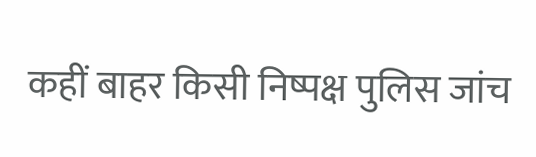कहीं बाहर किसी निष्पक्ष पुलिस जांच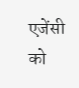एजेंसी को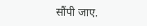सौंपी जाए.